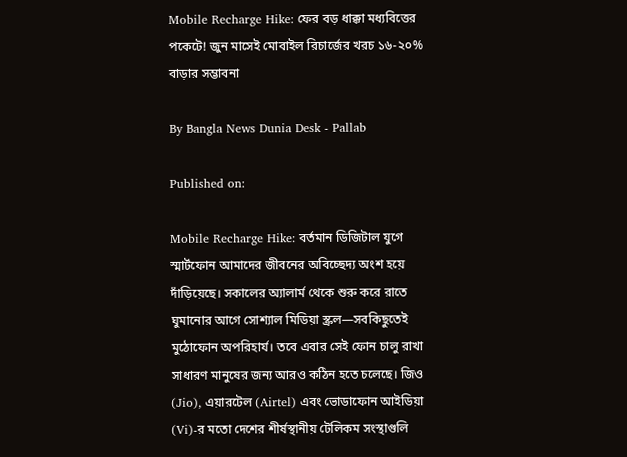Mobile Recharge Hike: ফের বড় ধাক্কা মধ্যবিত্তের পকেটে! জুন মাসেই মোবাইল রিচার্জের খরচ ১৬-২০% বাড়ার সম্ভাবনা

By Bangla News Dunia Desk - Pallab

Published on:

Mobile Recharge Hike: বর্তমান ডিজিটাল যুগে স্মার্টফোন আমাদের জীবনের অবিচ্ছেদ্য অংশ হয়ে দাঁড়িয়েছে। সকালের অ্যালার্ম থেকে শুরু করে রাতে ঘুমানোর আগে সোশ্যাল মিডিয়া স্ক্রল—সবকিছুতেই মুঠোফোন অপরিহার্য। তবে এবার সেই ফোন চালু রাখা সাধারণ মানুষের জন্য আরও কঠিন হতে চলেছে। জিও (Jio), এয়ারটেল (Airtel) এবং ভোডাফোন আইডিয়া (Vi)-র মতো দেশের শীর্ষস্থানীয় টেলিকম সংস্থাগুলি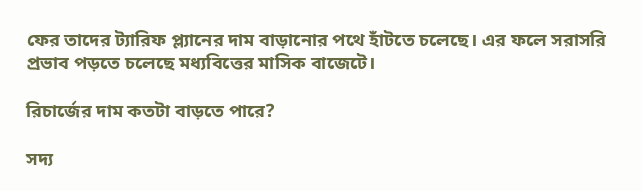ফের তাদের ট্যারিফ প্ল্যানের দাম বাড়ানোর পথে হাঁটতে চলেছে। এর ফলে সরাসরি প্রভাব পড়তে চলেছে মধ্যবিত্তের মাসিক বাজেটে।

রিচার্জের দাম কতটা বাড়তে পারে?

সদ্য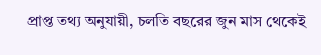প্রাপ্ত তথ্য অনুযায়ী, চলতি বছরের জুন মাস থেকেই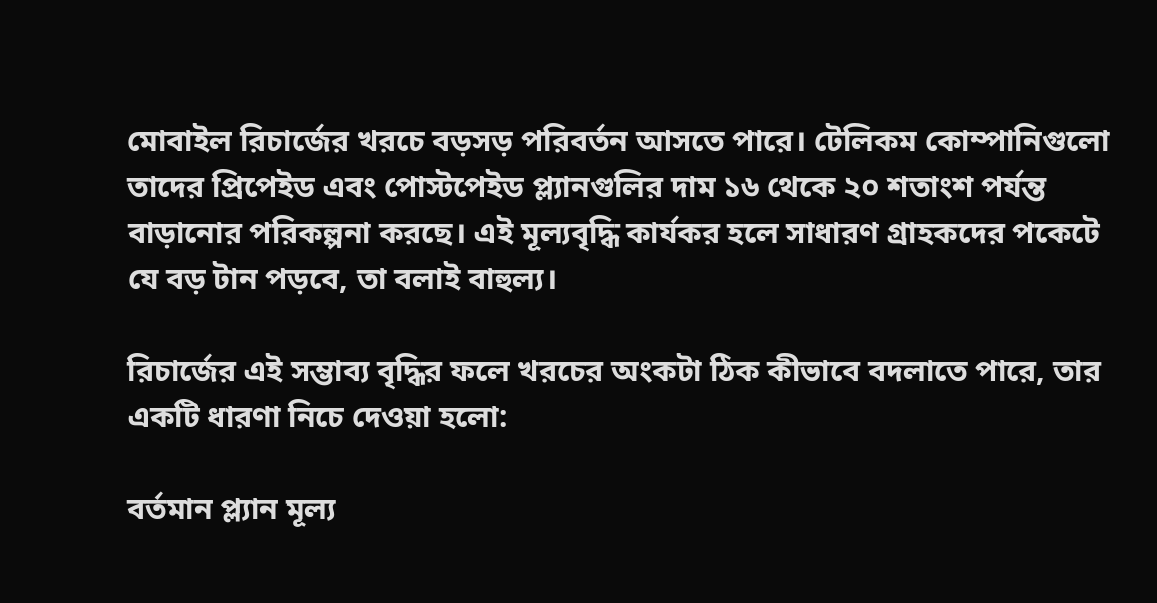মোবাইল রিচার্জের খরচে বড়সড় পরিবর্তন আসতে পারে। টেলিকম কোম্পানিগুলো তাদের প্রিপেইড এবং পোস্টপেইড প্ল্যানগুলির দাম ১৬ থেকে ২০ শতাংশ পর্যন্ত বাড়ানোর পরিকল্পনা করছে। এই মূল্যবৃদ্ধি কার্যকর হলে সাধারণ গ্রাহকদের পকেটে যে বড় টান পড়বে, তা বলাই বাহুল্য।

রিচার্জের এই সম্ভাব্য বৃদ্ধির ফলে খরচের অংকটা ঠিক কীভাবে বদলাতে পারে, তার একটি ধারণা নিচে দেওয়া হলো:

বর্তমান প্ল্যান মূল্য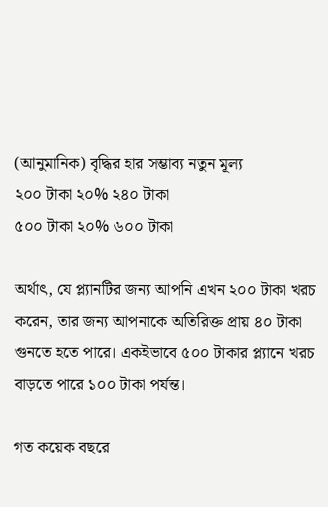(আনুমানিক) বৃদ্ধির হার সম্ভাব্য নতুন মূল্য
২০০ টাকা ২০% ২৪০ টাকা
৫০০ টাকা ২০% ৬০০ টাকা

অর্থাৎ, যে প্ল্যানটির জন্য আপনি এখন ২০০ টাকা খরচ করেন, তার জন্য আপনাকে অতিরিক্ত প্রায় ৪০ টাকা গুনতে হতে পারে। একইভাবে ৫০০ টাকার প্ল্যানে খরচ বাড়তে পারে ১০০ টাকা পর্যন্ত।

গত কয়েক বছরে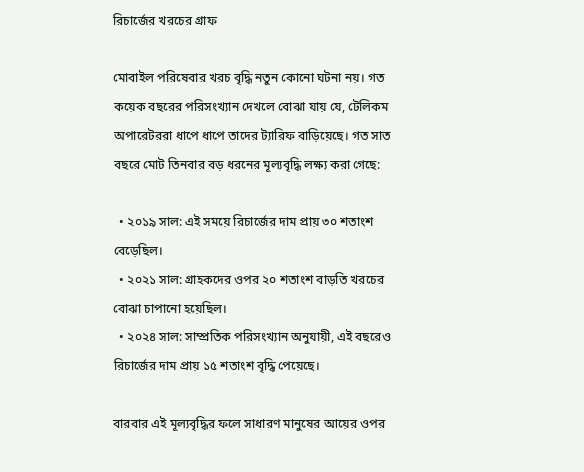রিচার্জের খরচের গ্রাফ

মোবাইল পরিষেবার খরচ বৃদ্ধি নতুন কোনো ঘটনা নয়। গত কয়েক বছরের পরিসংখ্যান দেখলে বোঝা যায় যে, টেলিকম অপারেটররা ধাপে ধাপে তাদের ট্যারিফ বাড়িয়েছে। গত সাত বছরে মোট তিনবার বড় ধরনের মূল্যবৃদ্ধি লক্ষ্য করা গেছে:

  • ২০১৯ সাল: এই সময়ে রিচার্জের দাম প্রায় ৩০ শতাংশ বেড়েছিল।
  • ২০২১ সাল: গ্রাহকদের ওপর ২০ শতাংশ বাড়তি খরচের বোঝা চাপানো হয়েছিল।
  • ২০২৪ সাল: সাম্প্রতিক পরিসংখ্যান অনুযায়ী, এই বছরেও রিচার্জের দাম প্রায় ১৫ শতাংশ বৃদ্ধি পেয়েছে।

বারবার এই মূল্যবৃদ্ধির ফলে সাধারণ মানুষের আয়ের ওপর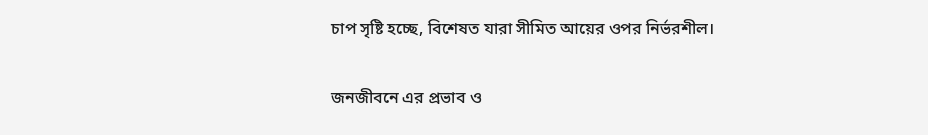চাপ সৃষ্টি হচ্ছে, বিশেষত যারা সীমিত আয়ের ওপর নির্ভরশীল।

জনজীবনে এর প্রভাব ও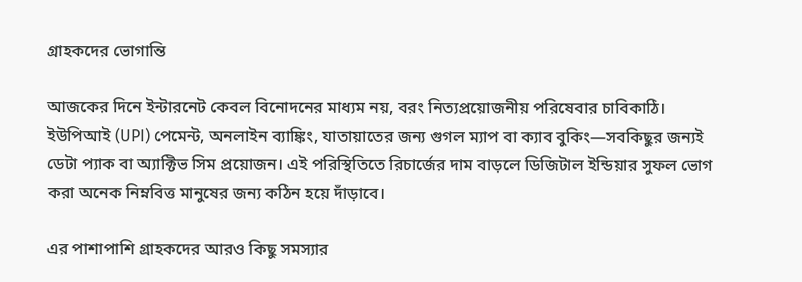গ্রাহকদের ভোগান্তি

আজকের দিনে ইন্টারনেট কেবল বিনোদনের মাধ্যম নয়, বরং নিত্যপ্রয়োজনীয় পরিষেবার চাবিকাঠি। ইউপিআই (UPI) পেমেন্ট, অনলাইন ব্যাঙ্কিং, যাতায়াতের জন্য গুগল ম্যাপ বা ক্যাব বুকিং—সবকিছুর জন্যই ডেটা প্যাক বা অ্যাক্টিভ সিম প্রয়োজন। এই পরিস্থিতিতে রিচার্জের দাম বাড়লে ডিজিটাল ইন্ডিয়ার সুফল ভোগ করা অনেক নিম্নবিত্ত মানুষের জন্য কঠিন হয়ে দাঁড়াবে।

এর পাশাপাশি গ্রাহকদের আরও কিছু সমস্যার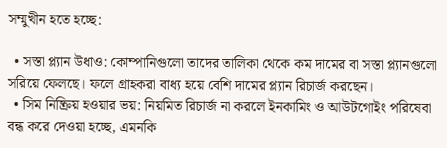সম্মুখীন হতে হচ্ছে:

  • সস্তা প্ল্যান উধাও: কোম্পানিগুলো তাদের তালিকা থেকে কম দামের বা সস্তা প্ল্যানগুলো সরিয়ে ফেলছে। ফলে গ্রাহকরা বাধ্য হয়ে বেশি দামের প্ল্যান রিচার্জ করছেন।
  • সিম নিষ্ক্রিয় হওয়ার ভয়: নিয়মিত রিচার্জ না করলে ইনকামিং ও আউটগোইং পরিষেবা বন্ধ করে দেওয়া হচ্ছে, এমনকি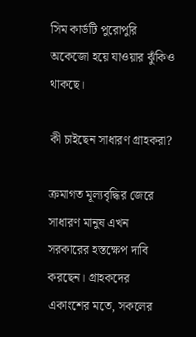সিম কার্ডটি পুরোপুরি অকেজো হয়ে যাওয়ার ঝুঁকিও থাকছে।

কী চাইছেন সাধারণ গ্রাহকরা?

ক্রমাগত মূল্যবৃদ্ধির জেরে সাধারণ মানুষ এখন সরকারের হস্তক্ষেপ দাবি করছেন। গ্রাহকদের একাংশের মতে, সকলের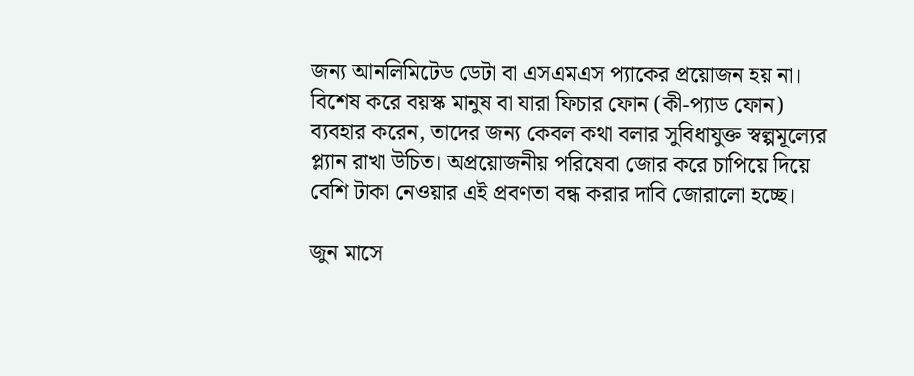জন্য আনলিমিটেড ডেটা বা এসএমএস প্যাকের প্রয়োজন হয় না। বিশেষ করে বয়স্ক মানুষ বা যারা ফিচার ফোন (কী-প্যাড ফোন) ব্যবহার করেন, তাদের জন্য কেবল কথা বলার সুবিধাযুক্ত স্বল্পমূল্যের প্ল্যান রাখা উচিত। অপ্রয়োজনীয় পরিষেবা জোর করে চাপিয়ে দিয়ে বেশি টাকা নেওয়ার এই প্রবণতা বন্ধ করার দাবি জোরালো হচ্ছে।

জুন মাসে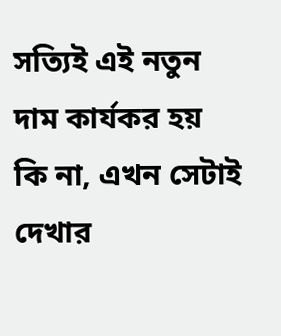সত্যিই এই নতুন দাম কার্যকর হয় কি না, এখন সেটাই দেখার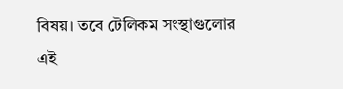বিষয়। তবে টেলিকম সংস্থাগুলোর এই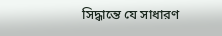সিদ্ধান্তে যে সাধারণ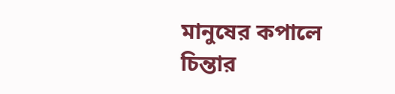মানুষের কপালে চিন্তার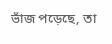ভাঁজ পড়েছে, তা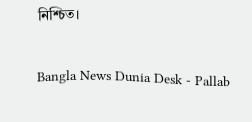নিশ্চিত।

Bangla News Dunia Desk - Pallab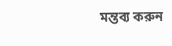মন্তব্য করুন